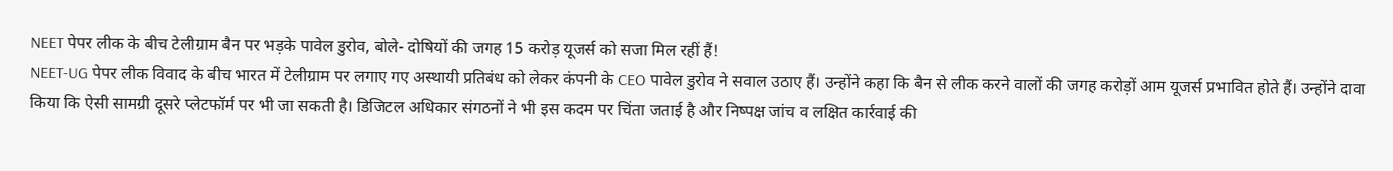NEET पेपर लीक के बीच टेलीग्राम बैन पर भड़के पावेल डुरोव, बोले- दोषियों की जगह 15 करोड़ यूजर्स को सजा मिल रहीं हैं!
NEET-UG पेपर लीक विवाद के बीच भारत में टेलीग्राम पर लगाए गए अस्थायी प्रतिबंध को लेकर कंपनी के CEO पावेल डुरोव ने सवाल उठाए हैं। उन्होंने कहा कि बैन से लीक करने वालों की जगह करोड़ों आम यूजर्स प्रभावित होते हैं। उन्होंने दावा किया कि ऐसी सामग्री दूसरे प्लेटफॉर्म पर भी जा सकती है। डिजिटल अधिकार संगठनों ने भी इस कदम पर चिंता जताई है और निष्पक्ष जांच व लक्षित कार्रवाई की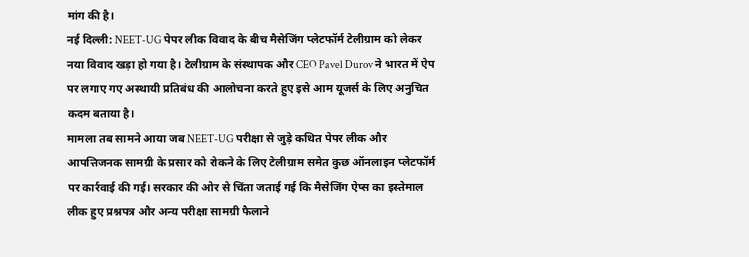मांग की है।
नई दिल्ली: NEET-UG पेपर लीक विवाद के बीच मैसेजिंग प्लेटफॉर्म टेलीग्राम को लेकर नया विवाद खड़ा हो गया है। टेलीग्राम के संस्थापक और CEO Pavel Durov ने भारत में ऐप पर लगाए गए अस्थायी प्रतिबंध की आलोचना करते हुए इसे आम यूजर्स के लिए अनुचित कदम बताया है।
मामला तब सामने आया जब NEET-UG परीक्षा से जुड़े कथित पेपर लीक और आपत्तिजनक सामग्री के प्रसार को रोकने के लिए टेलीग्राम समेत कुछ ऑनलाइन प्लेटफॉर्म पर कार्रवाई की गई। सरकार की ओर से चिंता जताई गई कि मैसेजिंग ऐप्स का इस्तेमाल लीक हुए प्रश्नपत्र और अन्य परीक्षा सामग्री फैलाने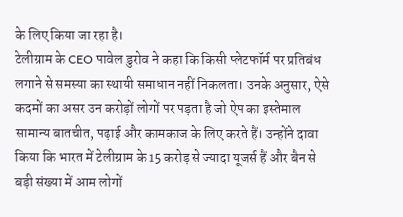के लिए किया जा रहा है।
टेलीग्राम के CEO पावेल डुरोव ने कहा कि किसी प्लेटफॉर्म पर प्रतिबंध लगाने से समस्या का स्थायी समाधान नहीं निकलता। उनके अनुसार, ऐसे कदमों का असर उन करोड़ों लोगों पर पड़ता है जो ऐप का इस्तेमाल सामान्य बातचीत, पढ़ाई और कामकाज के लिए करते हैं। उन्होंने दावा किया कि भारत में टेलीग्राम के 15 करोड़ से ज्यादा यूजर्स हैं और बैन से बड़ी संख्या में आम लोगों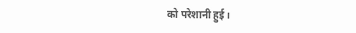को परेशानी हुई।